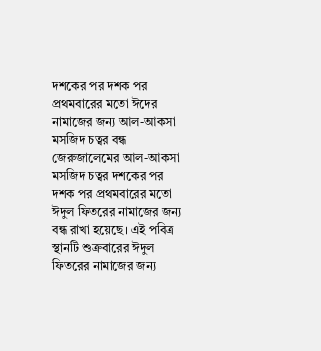দশকের পর দশক পর প্রথমবারের মতো ঈদের নামাজের জন্য আল-আকসা মসজিদ চত্বর বন্ধ
জেরুজালেমের আল-আকসা মসজিদ চত্বর দশকের পর দশক পর প্রথমবারের মতো ঈদুল ফিতরের নামাজের জন্য বন্ধ রাখা হয়েছে। এই পবিত্র স্থানটি শুক্রবারের ঈদুল ফিতরের নামাজের জন্য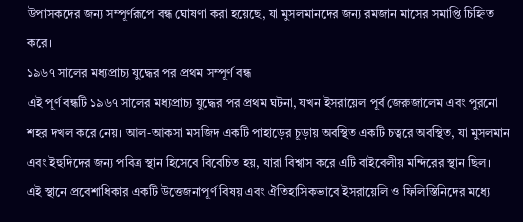উপাসকদের জন্য সম্পূর্ণরূপে বন্ধ ঘোষণা করা হয়েছে, যা মুসলমানদের জন্য রমজান মাসের সমাপ্তি চিহ্নিত করে।
১৯৬৭ সালের মধ্যপ্রাচ্য যুদ্ধের পর প্রথম সম্পূর্ণ বন্ধ
এই পূর্ণ বন্ধটি ১৯৬৭ সালের মধ্যপ্রাচ্য যুদ্ধের পর প্রথম ঘটনা, যখন ইসরায়েল পূর্ব জেরুজালেম এবং পুরনো শহর দখল করে নেয়। আল-আকসা মসজিদ একটি পাহাড়ের চূড়ায় অবস্থিত একটি চত্বরে অবস্থিত, যা মুসলমান এবং ইহুদিদের জন্য পবিত্র স্থান হিসেবে বিবেচিত হয়, যারা বিশ্বাস করে এটি বাইবেলীয় মন্দিরের স্থান ছিল।
এই স্থানে প্রবেশাধিকার একটি উত্তেজনাপূর্ণ বিষয় এবং ঐতিহাসিকভাবে ইসরায়েলি ও ফিলিস্তিনিদের মধ্যে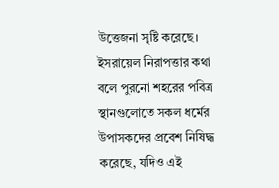উত্তেজনা সৃষ্টি করেছে। ইসরায়েল নিরাপত্তার কথা বলে পুরনো শহরের পবিত্র স্থানগুলোতে সকল ধর্মের উপাসকদের প্রবেশ নিষিদ্ধ করেছে, যদিও এই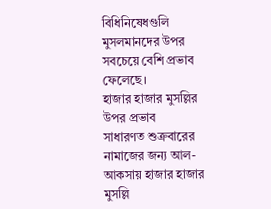বিধিনিষেধগুলি মুসলমানদের উপর সবচেয়ে বেশি প্রভাব ফেলেছে।
হাজার হাজার মুসল্লির উপর প্রভাব
সাধারণত শুক্রবারের নামাজের জন্য আল-আকসায় হাজার হাজার মুসল্লি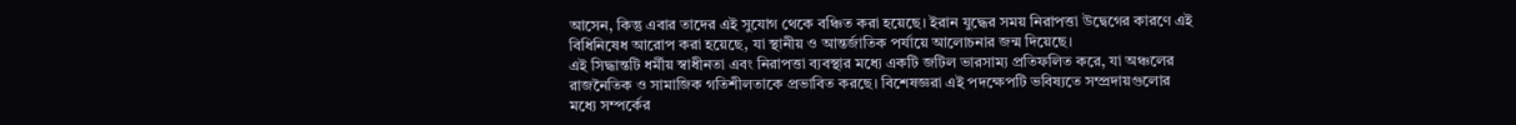আসেন, কিন্তু এবার তাদের এই সুযোগ থেকে বঞ্চিত করা হয়েছে। ইরান যুদ্ধের সময় নিরাপত্তা উদ্বেগের কারণে এই বিধিনিষেধ আরোপ করা হয়েছে, যা স্থানীয় ও আন্তর্জাতিক পর্যায়ে আলোচনার জন্ম দিয়েছে।
এই সিদ্ধান্তটি ধর্মীয় স্বাধীনতা এবং নিরাপত্তা ব্যবস্থার মধ্যে একটি জটিল ভারসাম্য প্রতিফলিত করে, যা অঞ্চলের রাজনৈতিক ও সামাজিক গতিশীলতাকে প্রভাবিত করছে। বিশেষজ্ঞরা এই পদক্ষেপটি ভবিষ্যতে সম্প্রদায়গুলোর মধ্যে সম্পর্কের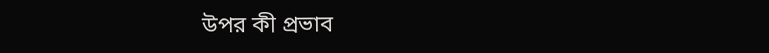উপর কী প্রভাব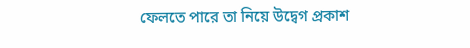ফেলতে পারে তা নিয়ে উদ্বেগ প্রকাশ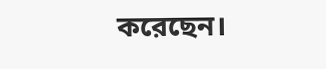করেছেন।